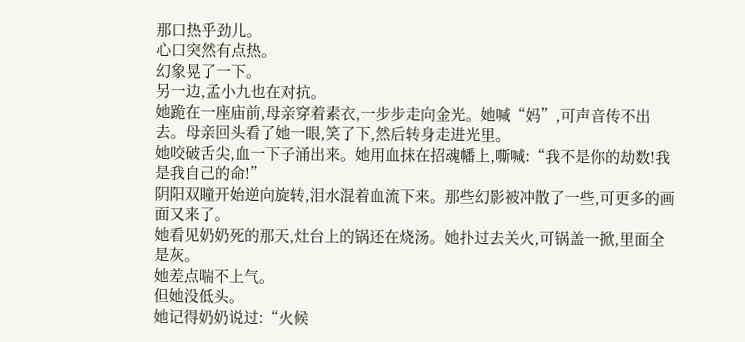那口热乎劲儿。
心口突然有点热。
幻象晃了一下。
另一边,孟小九也在对抗。
她跪在一座庙前,母亲穿着素衣,一步步走向金光。她喊“妈”,可声音传不出去。母亲回头看了她一眼,笑了下,然后转身走进光里。
她咬破舌尖,血一下子涌出来。她用血抹在招魂幡上,嘶喊:“我不是你的劫数!我是我自己的命!”
阴阳双瞳开始逆向旋转,泪水混着血流下来。那些幻影被冲散了一些,可更多的画面又来了。
她看见奶奶死的那天,灶台上的锅还在烧汤。她扑过去关火,可锅盖一掀,里面全是灰。
她差点喘不上气。
但她没低头。
她记得奶奶说过:“火候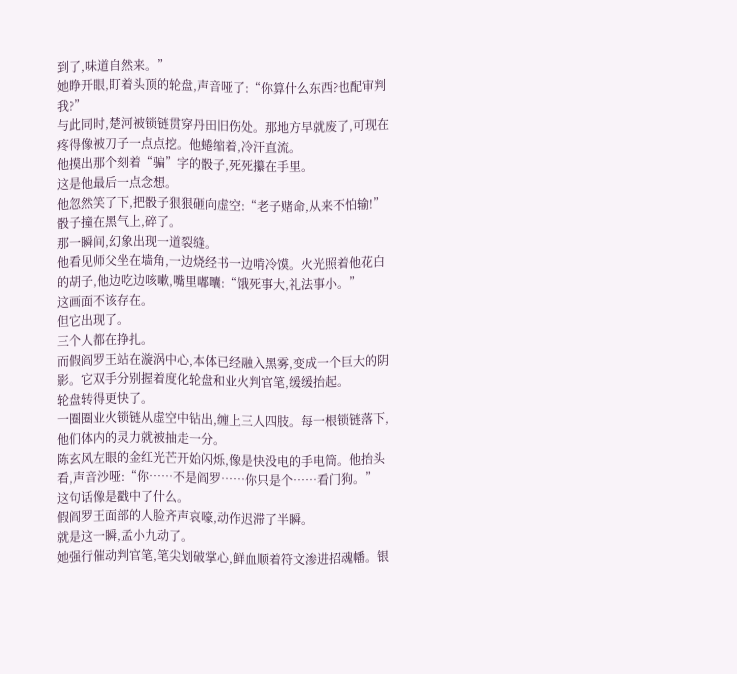到了,味道自然来。”
她睁开眼,盯着头顶的轮盘,声音哑了:“你算什么东西?也配审判我?”
与此同时,楚河被锁链贯穿丹田旧伤处。那地方早就废了,可现在疼得像被刀子一点点挖。他蜷缩着,冷汗直流。
他摸出那个刻着“骗”字的骰子,死死攥在手里。
这是他最后一点念想。
他忽然笑了下,把骰子狠狠砸向虚空:“老子赌命,从来不怕输!”
骰子撞在黑气上,碎了。
那一瞬间,幻象出现一道裂缝。
他看见师父坐在墙角,一边烧经书一边啃冷馍。火光照着他花白的胡子,他边吃边咳嗽,嘴里嘟囔:“饿死事大,礼法事小。”
这画面不该存在。
但它出现了。
三个人都在挣扎。
而假阎罗王站在漩涡中心,本体已经融入黑雾,变成一个巨大的阴影。它双手分别握着度化轮盘和业火判官笔,缓缓抬起。
轮盘转得更快了。
一圈圈业火锁链从虚空中钻出,缠上三人四肢。每一根锁链落下,他们体内的灵力就被抽走一分。
陈玄风左眼的金红光芒开始闪烁,像是快没电的手电筒。他抬头看,声音沙哑:“你……不是阎罗……你只是个……看门狗。”
这句话像是戳中了什么。
假阎罗王面部的人脸齐声哀嚎,动作迟滞了半瞬。
就是这一瞬,孟小九动了。
她强行催动判官笔,笔尖划破掌心,鲜血顺着符文渗进招魂幡。银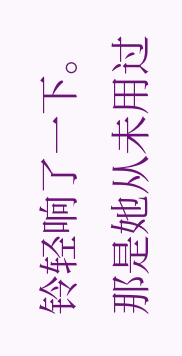铃轻响了一下。
那是她从未用过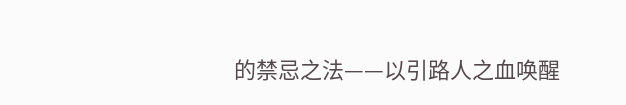的禁忌之法——以引路人之血唤醒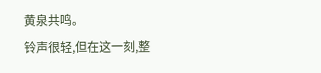黄泉共鸣。
铃声很轻,但在这一刻,整